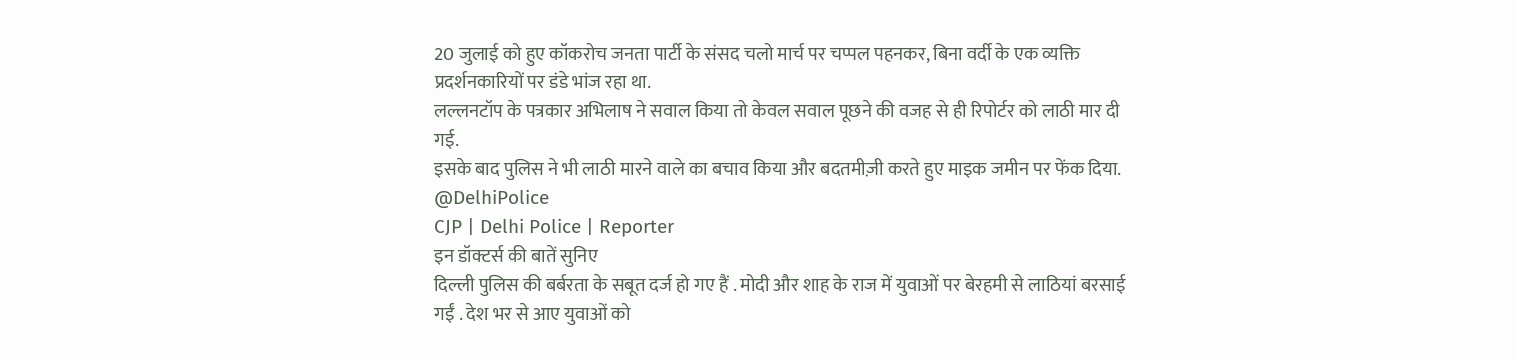20 जुलाई को हुए कॉकरोच जनता पार्टी के संसद चलो मार्च पर चप्पल पहनकर, बिना वर्दी के एक व्यक्ति प्रदर्शनकारियों पर डंडे भांज रहा था.
लल्लनटॉप के पत्रकार अभिलाष ने सवाल किया तो केवल सवाल पूछने की वजह से ही रिपोर्टर को लाठी मार दी गई.
इसके बाद पुलिस ने भी लाठी मारने वाले का बचाव किया और बदतमीज़ी करते हुए माइक जमीन पर फेंक दिया.
@DelhiPolice
CJP | Delhi Police | Reporter
इन डॉक्टर्स की बातें सुनिए
दिल्ली पुलिस की बर्बरता के सबूत दर्ज हो गए हैं . मोदी और शाह के राज में युवाओं पर बेरहमी से लाठियां बरसाई गईं . देश भर से आए युवाओं को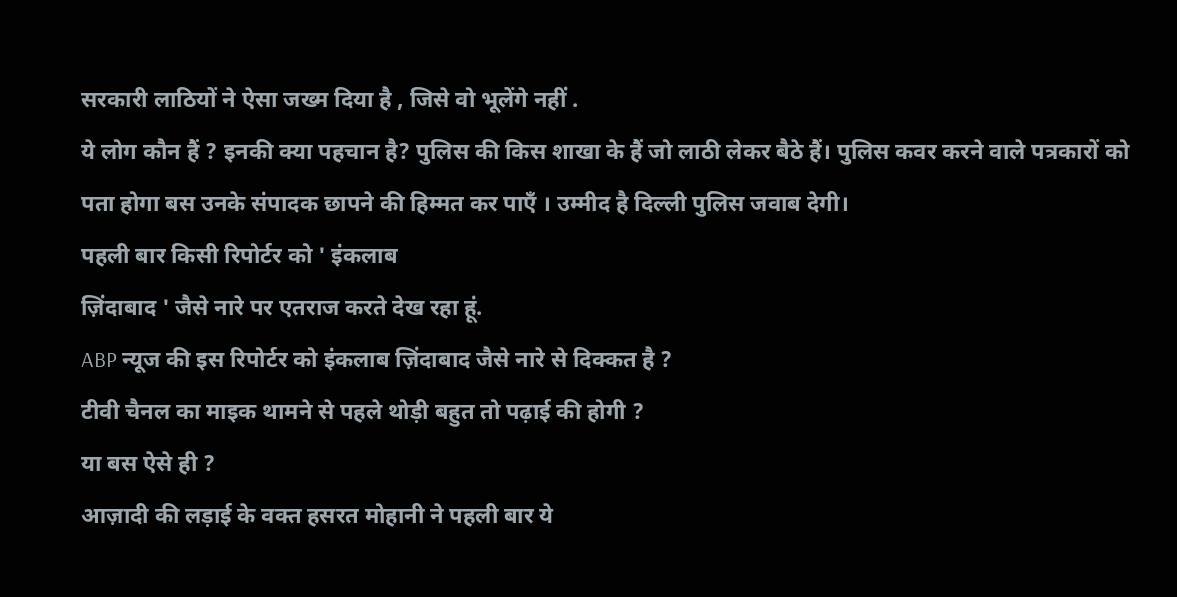सरकारी लाठियों ने ऐसा जख्म दिया है , जिसे वो भूलेंगे नहीं .
ये लोग कौन हैं ? इनकी क्या पहचान है? पुलिस की किस शाखा के हैं जो लाठी लेकर बैठे हैं। पुलिस कवर करने वाले पत्रकारों को पता होगा बस उनके संपादक छापने की हिम्मत कर पाएँ । उम्मीद है दिल्ली पुलिस जवाब देगी।
पहली बार किसी रिपोर्टर को ' इंकलाब
ज़िंदाबाद ' जैसे नारे पर एतराज करते देख रहा हूं.
ABP न्यूज की इस रिपोर्टर को इंकलाब ज़िंदाबाद जैसे नारे से दिक्कत है ?
टीवी चैनल का माइक थामने से पहले थोड़ी बहुत तो पढ़ाई की होगी ?
या बस ऐसे ही ?
आज़ादी की लड़ाई के वक्त हसरत मोहानी ने पहली बार ये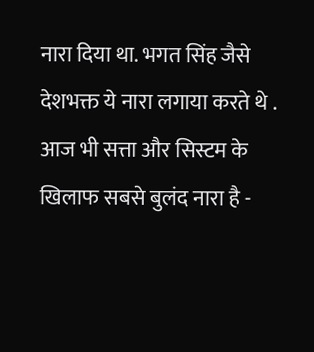नारा दिया था. भगत सिंह जैसे देशभक्त ये नारा लगाया करते थे . आज भी सत्ता और सिस्टम के खिलाफ सबसे बुलंद नारा है -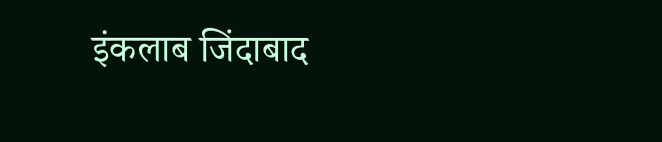इंकलाब जिंदाबाद